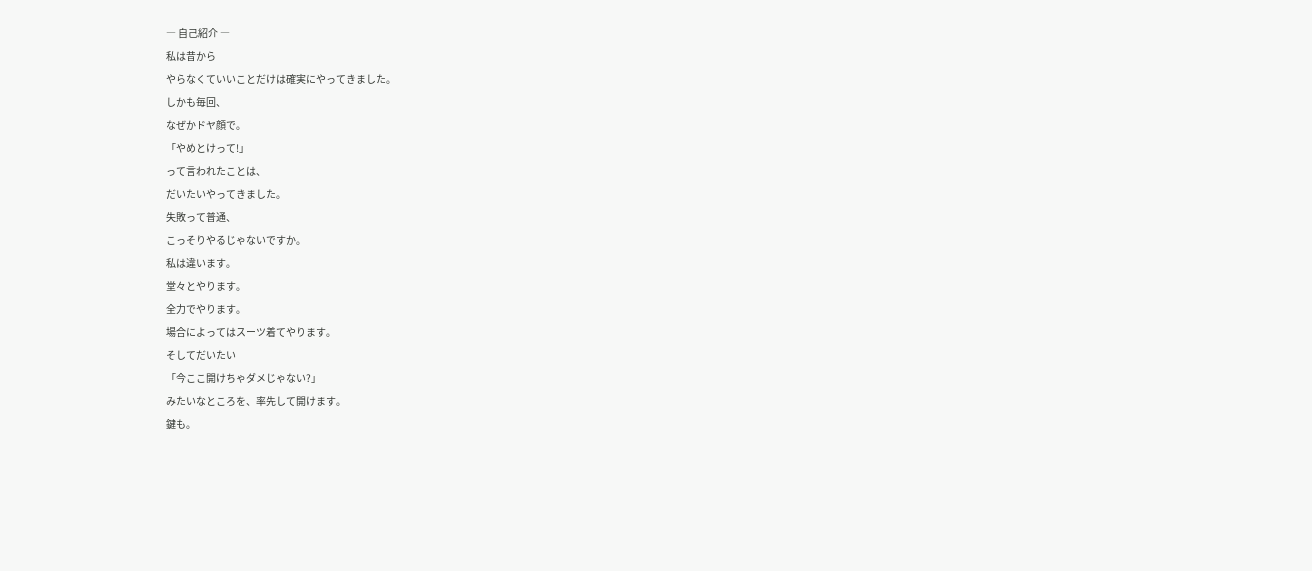― 自己紹介 ―
私は昔から
やらなくていいことだけは確実にやってきました。
しかも毎回、
なぜかドヤ顔で。
「やめとけって!」
って言われたことは、
だいたいやってきました。
失敗って普通、
こっそりやるじゃないですか。
私は違います。
堂々とやります。
全力でやります。
場合によってはスーツ着てやります。
そしてだいたい
「今ここ開けちゃダメじゃない?」
みたいなところを、率先して開けます。
鍵も。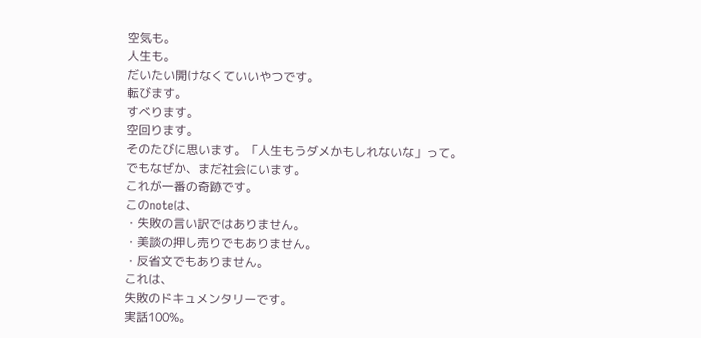空気も。
人生も。
だいたい開けなくていいやつです。
転びます。
すべります。
空回ります。
そのたびに思います。「人生もうダメかもしれないな」って。
でもなぜか、まだ社会にいます。
これが一番の奇跡です。
このnoteは、
・失敗の言い訳ではありません。
・美談の押し売りでもありません。
・反省文でもありません。
これは、
失敗のドキュメンタリーです。
実話100%。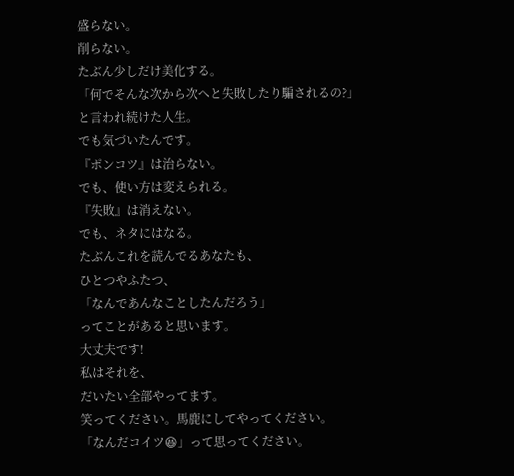盛らない。
削らない。
たぶん少しだけ美化する。
「何でそんな次から次へと失敗したり騙されるの?」
と言われ続けた人生。
でも気づいたんです。
『ポンコツ』は治らない。
でも、使い方は変えられる。
『失敗』は消えない。
でも、ネタにはなる。
たぶんこれを読んでるあなたも、
ひとつやふたつ、
「なんであんなことしたんだろう」
ってことがあると思います。
大丈夫です!
私はそれを、
だいたい全部やってます。
笑ってください。馬鹿にしてやってください。
「なんだコイツ😆」って思ってください。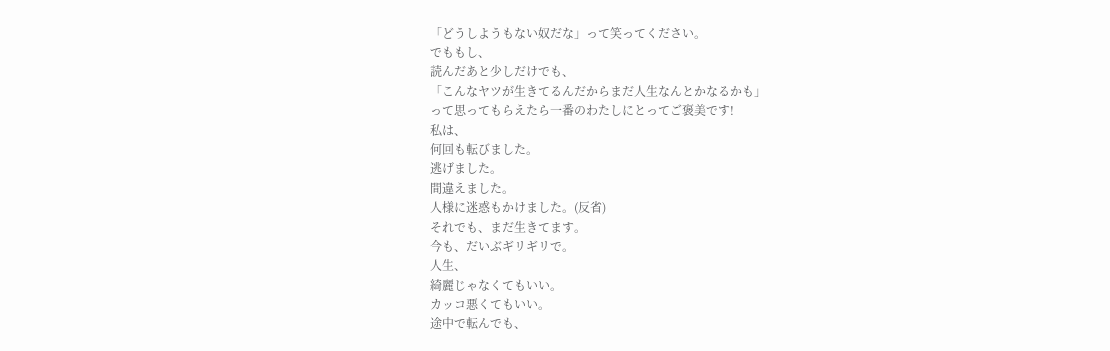「どうしようもない奴だな」って笑ってください。
でももし、
読んだあと少しだけでも、
「こんなヤツが生きてるんだからまだ人生なんとかなるかも」
って思ってもらえたら一番のわたしにとってご褒美です!
私は、
何回も転びました。
逃げました。
間違えました。
人様に迷惑もかけました。(反省)
それでも、まだ生きてます。
今も、だいぶギリギリで。
人生、
綺麗じゃなくてもいい。
カッコ悪くてもいい。
途中で転んでも、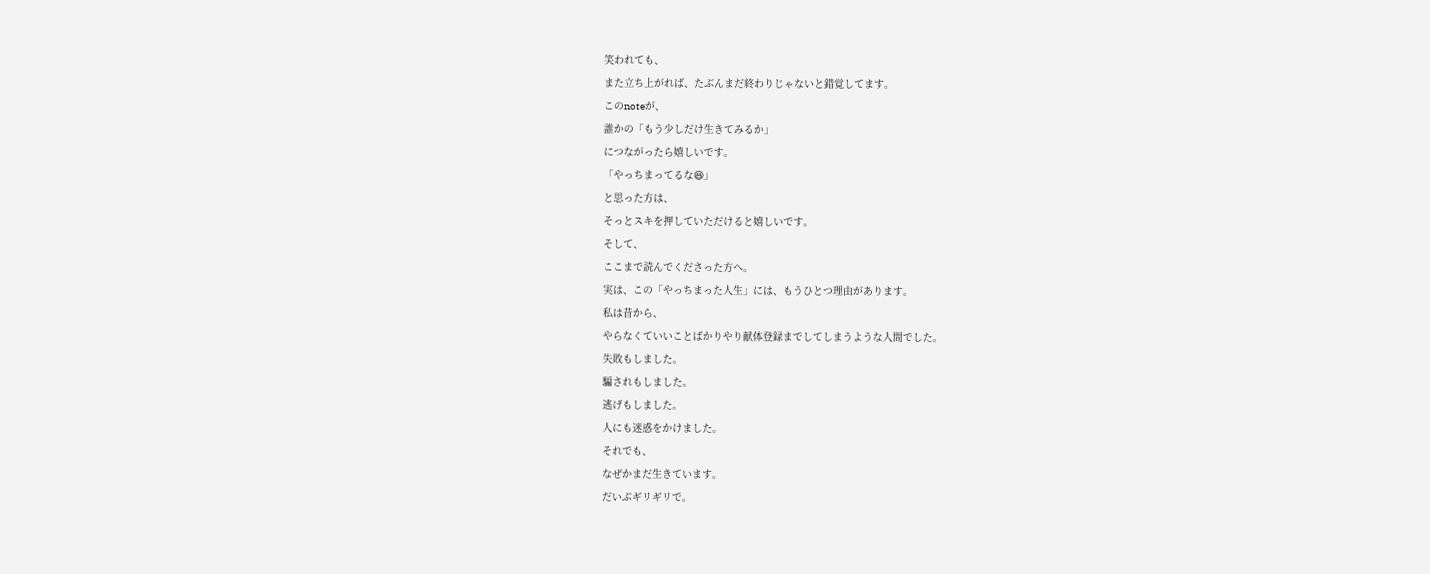笑われても、
また立ち上がれば、たぶんまだ終わりじゃないと錯覚してます。
このnoteが、
誰かの「もう少しだけ生きてみるか」
につながったら嬉しいです。
「やっちまってるな😆」
と思った方は、
そっとスキを押していただけると嬉しいです。
そして、
ここまで読んでくださった方へ。
実は、この「やっちまった人生」には、もうひとつ理由があります。
私は昔から、
やらなくていいことばかりやり献体登録までしてしまうような人間でした。
失敗もしました。
騙されもしました。
逃げもしました。
人にも迷惑をかけました。
それでも、
なぜかまだ生きています。
だいぶギリギリで。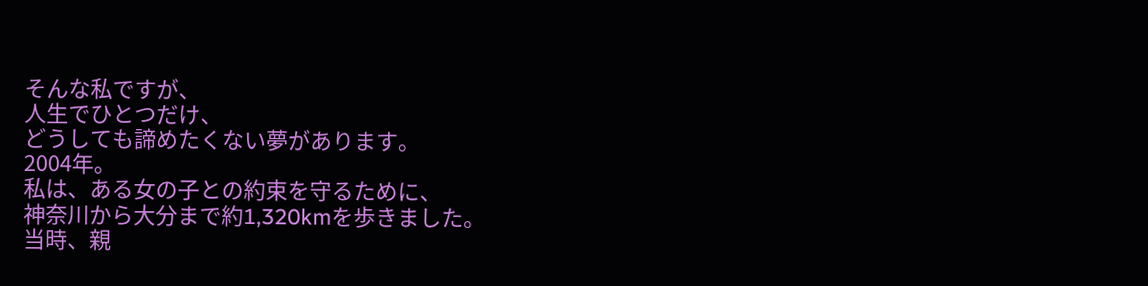そんな私ですが、
人生でひとつだけ、
どうしても諦めたくない夢があります。
2004年。
私は、ある女の子との約束を守るために、
神奈川から大分まで約1,320kmを歩きました。
当時、親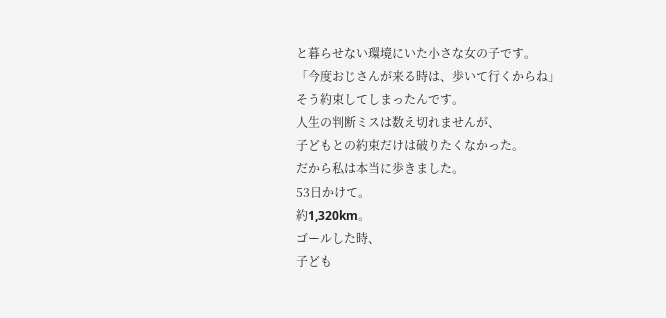と暮らせない環境にいた小さな女の子です。
「今度おじさんが来る時は、歩いて行くからね」
そう約束してしまったんです。
人生の判断ミスは数え切れませんが、
子どもとの約束だけは破りたくなかった。
だから私は本当に歩きました。
53日かけて。
約1,320km。
ゴールした時、
子ども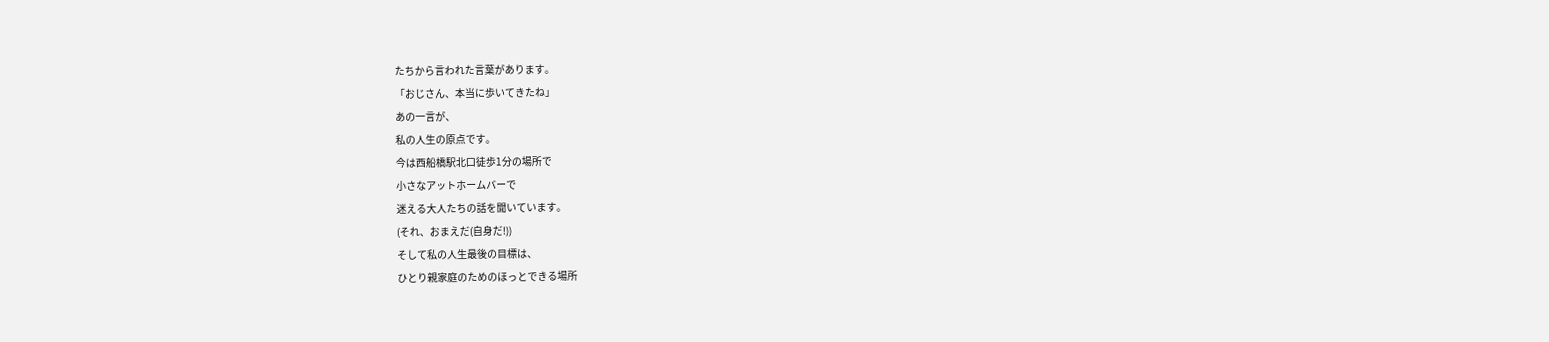たちから言われた言葉があります。
「おじさん、本当に歩いてきたね」
あの一言が、
私の人生の原点です。
今は西船橋駅北口徒歩1分の場所で
小さなアットホームバーで
迷える大人たちの話を聞いています。
(それ、おまえだ(自身だ!))
そして私の人生最後の目標は、
ひとり親家庭のためのほっとできる場所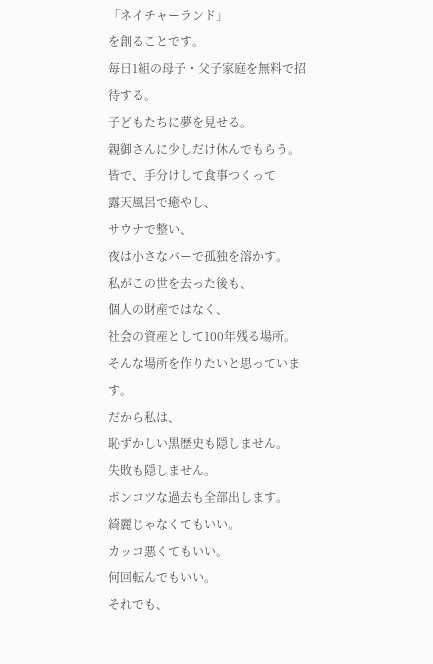「ネイチャーランド」
を創ることです。
毎日1組の母子・父子家庭を無料で招待する。
子どもたちに夢を見せる。
親御さんに少しだけ休んでもらう。
皆で、手分けして食事つくって
露天風呂で癒やし、
サウナで整い、
夜は小さなバーで孤独を溶かす。
私がこの世を去った後も、
個人の財産ではなく、
社会の資産として100年残る場所。
そんな場所を作りたいと思っています。
だから私は、
恥ずかしい黒歴史も隠しません。
失敗も隠しません。
ポンコツな過去も全部出します。
綺麗じゃなくてもいい。
カッコ悪くてもいい。
何回転んでもいい。
それでも、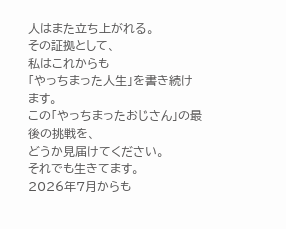人はまた立ち上がれる。
その証拠として、
私はこれからも
「やっちまった人生」を書き続けます。
この「やっちまったおじさん」の最後の挑戦を、
どうか見届けてください。
それでも生きてます。
2026年7月からも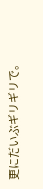更にだいぶギリギリで。